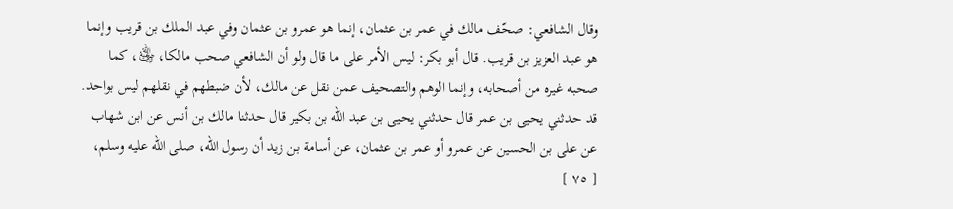وقال الشافعي: صحّف مالك في عمر بن عثمان، إنما هو عمرو بن عثمان وفي عبد الملك بن قريب وإنما هو عبد العزيز بن قريب. قال أبو بكر: ليس الأمر على ما قال ولو أن الشافعي صحب مالكا، ﵁، كما صحبه غيره من أصحابه، وإنما الوهم والتصحيف عمن نقل عن مالك، لأن ضبطهم في نقلهم ليس بواحد. قد حدثني يحيى بن عمر قال حدثني يحيى بن عبد الله بن بكير قال حدثنا مالك بن أنس عن ابن شهاب عن على بن الحسين عن عمرو أو عمر بن عثمان، عن أسامة بن زيد أن رسول الله، صلى الله عليه وسلم،
[ ٧٥ ]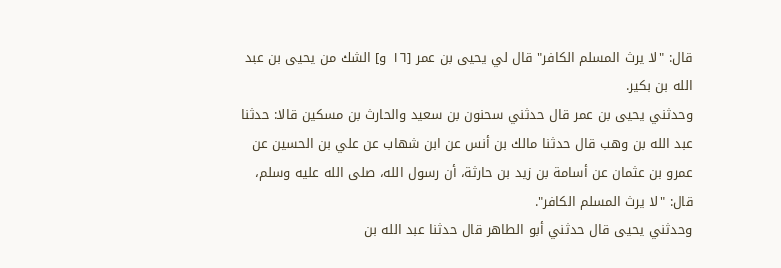قال: "لا يرث المسلم الكافر" قال لي يحيى بن عمر [١٦ و] الشك من يحيى بن عبد الله بن بكير.
وحدثني يحيى بن عمر قال حدثني سحنون بن سعيد والحارث بن مسكين قالا: حدثنا عبد الله بن وهب قال حدثنا مالك بن أنس عن ابن شهاب عن علي بن الحسين عن عمرو بن عثمان عن أسامة بن زيد بن حارثة، أن رسول الله، صلى الله عليه وسلم، قال: "لا يرث المسلم الكافر".
وحدثني يحيى قال حدثني أبو الطاهر قال حدثنا عبد الله بن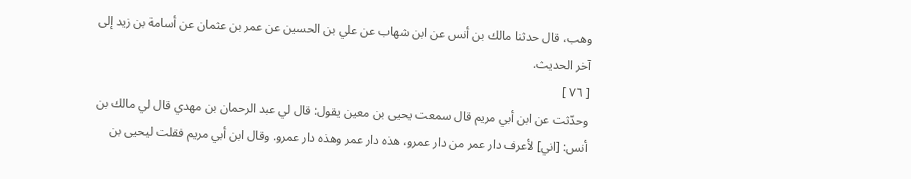وهب، قال حدثنا مالك بن أنس عن ابن شهاب عن علي بن الحسين عن عمر بن عثمان عن أسامة بن زيد إلى آخر الحديث.
[ ٧٦ ]
وحدّثت عن ابن أبي مريم قال سمعت يحيى بن معين يقول: قال لي عبد الرحمان بن مهدي قال لي مالك بن أنس: [اني] لأعرف دار عمر من دار عمرو، هذه دار عمر وهذه دار عمرو. وقال ابن أبي مريم فقلت ليحيى بن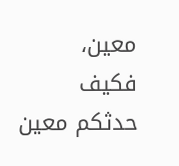معين، فكيف حدثكم معين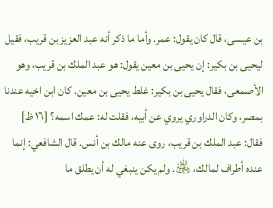بن عيسى، قال كان يقول: عمر. وأما ما ذكر أنه عبد العزيز بن قريب، فقيل ليحيى بن بكير: إن يحيى بن معين يقول: هو عبد الملك بن قريب، وهو الأصمعى، فقال يحيى بن بكير: غلط يحيى بن معين. كان ابن اخيه عندنا بمصر، وكان الدراوري يروي عن أبيه، فقلت له: عمك اسمه؟ [١٦ ظ] فقال: عبد الملك بن قريب، روى عنه مالك بن أنس. قال الشافعي: إنما عنده أطراف لمالك، ﵁. ولم يكن ينبغي له أن يطلق ما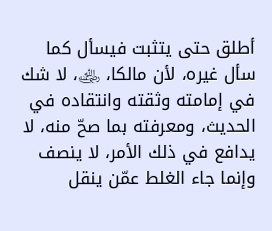أطلق حتى يتثبت فيسأل كما سأل غيره، لأن مالكا، ﵁، لا شك في إمامته وثقته وانتقاده في الحديث، ومعرفته بما صحّ منه، لا يدافع في ذلك الأمر، لا ينصف وإنما جاء الغلط عمّن ينقل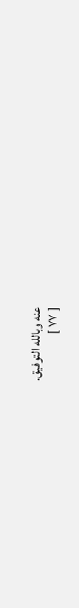عنه وبالله التوفيق.
[ ٧٧ ]